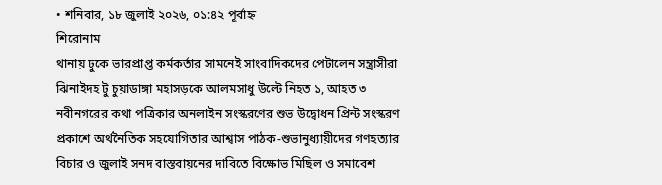• শনিবার, ১৮ জুলাই ২০২৬, ০১:৪২ পূর্বাহ্ন
শিরোনাম
থানায় ঢুকে ভারপ্রাপ্ত কর্মকর্তার সামনেই সাংবাদিকদের পেটালেন সন্ত্রাসীরা ঝিনাইদহ টু চুয়াডাঙ্গা মহাসড়কে আলমসাধু উল্টে নিহত ১, আহত ৩ নবীনগরের কথা পত্রিকার অনলাইন সংস্করণের শুভ উদ্বোধন প্রিন্ট সংস্করণ প্রকাশে অর্থনৈতিক সহযোগিতার আশ্বাস পাঠক-শুভানুধ্যায়ীদের গণহত্যার বিচার ও জুলাই সনদ বাস্তবায়নের দাবিতে বিক্ষোভ মিছিল ও সমাবেশ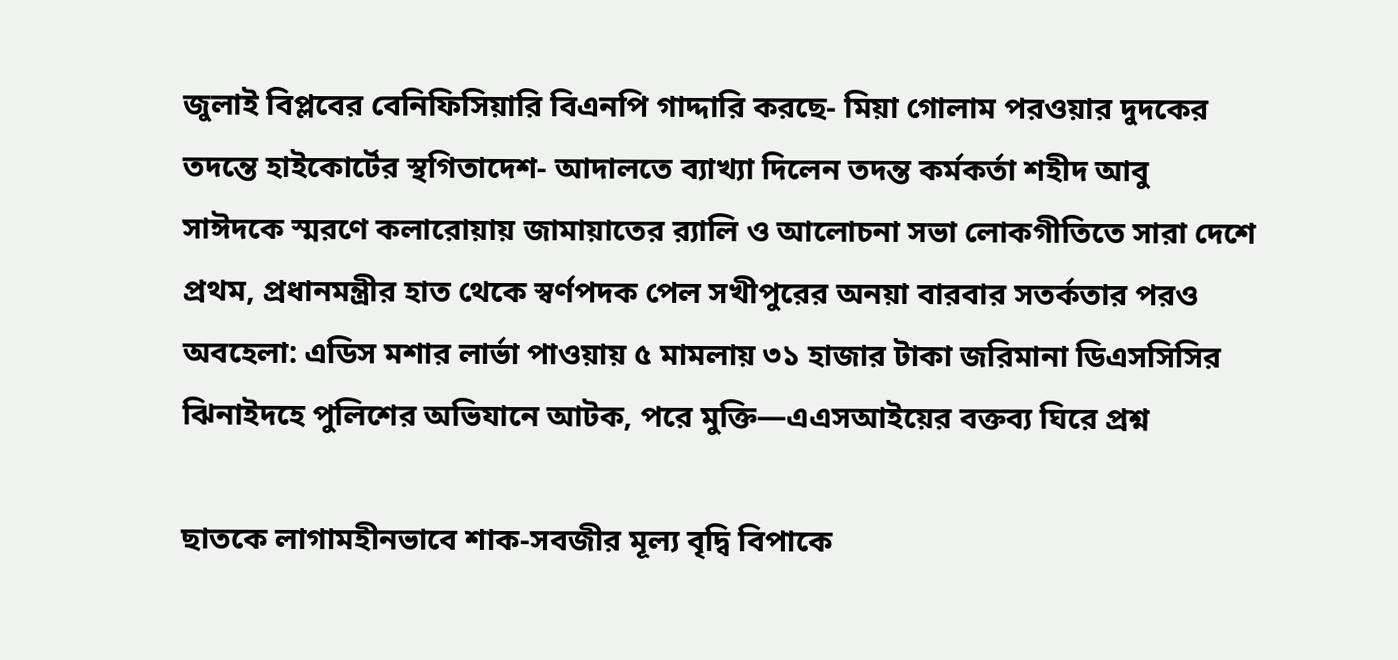জুলাই বিপ্লবের বেনিফিসিয়ারি বিএনপি গাদ্দারি করছে- মিয়া গোলাম পরওয়ার দুদকের তদন্তে হাইকোর্টের স্থগিতাদেশ- আদালতে ব্যাখ্যা দিলেন তদন্ত কর্মকর্তা শহীদ আবু সাঈদকে স্মরণে কলারোয়ায় জামায়াতের র‍্যালি ও আলোচনা সভা লোকগীতিতে সারা দেশে প্রথম, প্রধানমন্ত্রীর হাত থেকে স্বর্ণপদক পেল সখীপুরের অনয়া বারবার সতর্কতার পরও অবহেলা: এডিস মশার লার্ভা পাওয়ায় ৫ মামলায় ৩১ হাজার টাকা জরিমানা ডিএসসিসির ঝিনাইদহে পুলিশের অভিযানে আটক, পরে মুক্তি—এএসআইয়ের বক্তব্য ঘিরে প্রশ্ন

ছাতকে লাগামহীনভাবে শাক-সবজীর মূল্য বৃদ্বি বিপাকে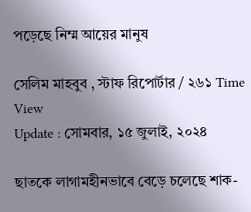পড়েছে নিম্ম আয়ের মানুষ

সেলিম মাহবুব , স্টাফ রিপোর্টার / ২৬১ Time View
Update : সোমবার, ১৫ জুলাই, ২০২৪

ছাতকে লাগামহীনভাবে বেড়ে চলেছে শাক-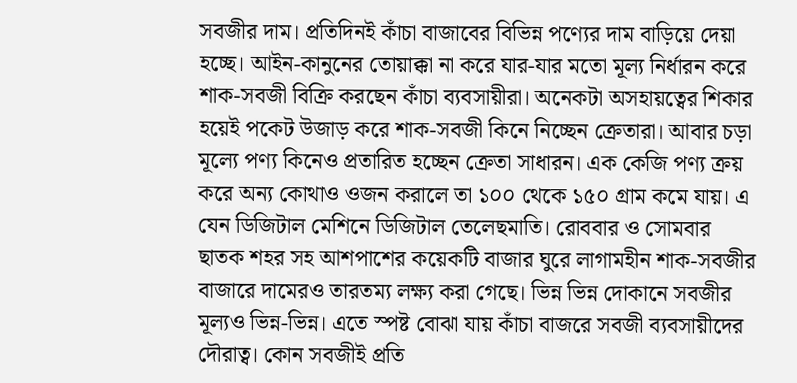সবজীর দাম। প্রতিদিনই কাঁচা বাজাবের বিভিন্ন পণ্যের দাম বাড়িয়ে দেয়া হচ্ছে। আইন-কানুনের তোয়াক্কা না করে যার-যার মতো মূল্য নির্ধারন করে শাক-সবজী বিক্রি করছেন কাঁচা ব্যবসায়ীরা। অনেকটা অসহায়ত্বের শিকার হয়েই পকেট উজাড় করে শাক-সবজী কিনে নিচ্ছেন ক্রেতারা। আবার চড়া মূল্যে পণ্য কিনেও প্রতারিত হচ্ছেন ক্রেতা সাধারন। এক কেজি পণ্য ক্রয় করে অন্য কোথাও ওজন করালে তা ১০০ থেকে ১৫০ গ্রাম কমে যায়। এ যেন ডিজিটাল মেশিনে ডিজিটাল তেলেছমাতি। রোববার ও সোমবার ছাতক শহর সহ আশপাশের কয়েকটি বাজার ঘুরে লাগামহীন শাক-সবজীর বাজারে দামেরও তারতম্য লক্ষ্য করা গেছে। ভিন্ন ভিন্ন দোকানে সবজীর মূল্যও ভিন্ন-ভিন্ন। এতে স্পষ্ট বোঝা যায় কাঁচা বাজরে সবজী ব্যবসায়ীদের দৌরাত্ব। কোন সবজীই প্রতি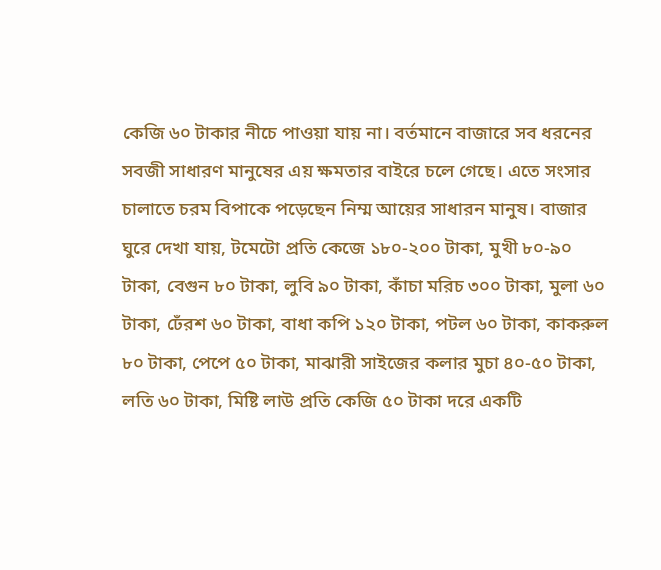কেজি ৬০ টাকার নীচে পাওয়া যায় না। বর্তমানে বাজারে সব ধরনের সবজী সাধারণ মানুষের এয় ক্ষমতার বাইরে চলে গেছে। এতে সংসার চালাতে চরম বিপাকে পড়েছেন নিম্ম আয়ের সাধারন মানুষ। বাজার ঘুরে দেখা যায়, টমেটো প্রতি কেজে ১৮০-২০০ টাকা, মুখী ৮০-৯০ টাকা, বেগুন ৮০ টাকা, লুবি ৯০ টাকা, কাঁচা মরিচ ৩০০ টাকা, মুলা ৬০ টাকা, ঢেঁরশ ৬০ টাকা, বাধা কপি ১২০ টাকা, পটল ৬০ টাকা, কাকরুল ৮০ টাকা, পেপে ৫০ টাকা, মাঝারী সাইজের কলার মুচা ৪০-৫০ টাকা, লতি ৬০ টাকা, মিষ্টি লাউ প্রতি কেজি ৫০ টাকা দরে একটি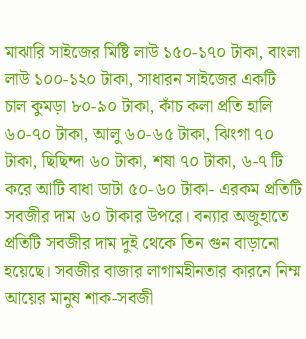মাঝারি সাইজের মিষ্টি লাউ ১৫০-১৭০ টাকা, বাংলা লাউ ১০০-১২০ টাকা, সাধারন সাইজের একটি চাল কুমড়া ৮০-৯০ টাকা, কাঁচ কলা প্রতি হালি ৬০-৭০ টাকা, আলু ৬০-৬৫ টাকা, ঝিংগা ৭০ টাকা, ছিছিন্দা ৬০ টাকা, শষা ৭০ টাকা, ৬-৭ টি করে আটি বাধা ডাটা ৫০-৬০ টাকা- এরকম প্রতিটি সবজীর দাম ৬০ টাকার উপরে। বন্যার অজুহাতে প্রতিটি সবজীর দাম দুই থেকে তিন গুন বাড়ানো হয়েছে। সবজীর বাজার লাগামহীনতার কারনে নিম্ম আয়ের মানুষ শাক-সবজী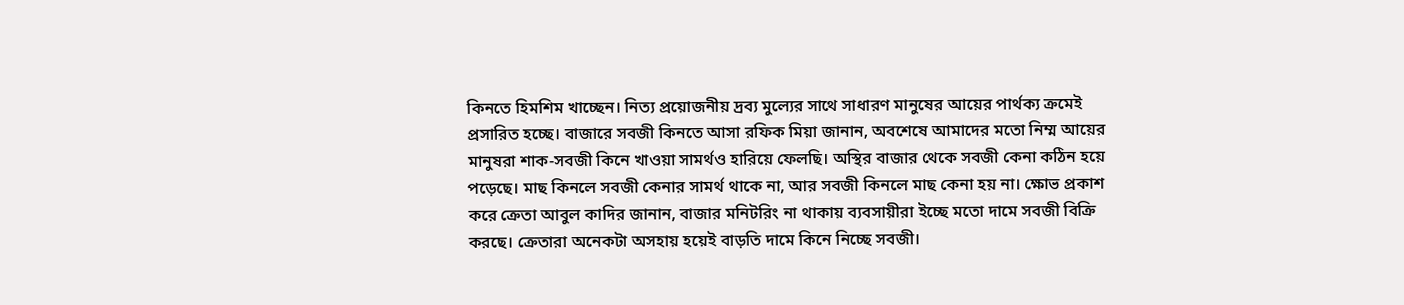কিনতে হিমশিম খাচ্ছেন। নিত্য প্রয়োজনীয় দ্রব্য মুল্যের সাথে সাধারণ মানুষের আয়ের পার্থক্য ক্রমেই প্রসারিত হচ্ছে। বাজারে সবজী কিনতে আসা রফিক মিয়া জানান, অবশেষে আমাদের মতো নিম্ম আয়ের মানুষরা শাক-সবজী কিনে খাওয়া সামর্থও হারিয়ে ফেলছি। অস্থির বাজার থেকে সবজী কেনা কঠিন হয়ে পড়েছে। মাছ কিনলে সবজী কেনার সামর্থ থাকে না, আর সবজী কিনলে মাছ কেনা হয় না। ক্ষোভ প্রকাশ করে ক্রেতা আবুল কাদির জানান, বাজার মনিটরিং না থাকায় ব্যবসায়ীরা ইচ্ছে মতো দামে সবজী বিক্রি করছে। ক্রেতারা অনেকটা অসহায় হয়েই বাড়তি দামে কিনে নিচ্ছে সবজী।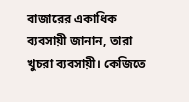বাজারের একাধিক ব্যবসায়ী জানান, তারা খুচরা ব্যবসায়ী। কেজিতে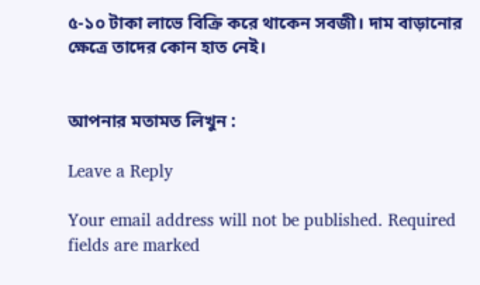৫-১০ টাকা লাভে বিক্রি করে থাকেন সবজী। দাম বাড়ানোর ক্ষেত্রে তাদের কোন হাত নেই।


আপনার মতামত লিখুন :

Leave a Reply

Your email address will not be published. Required fields are marked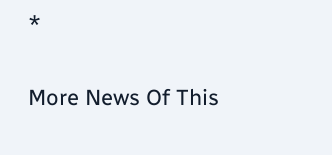*

More News Of This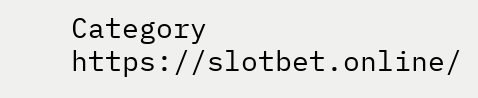Category
https://slotbet.online/